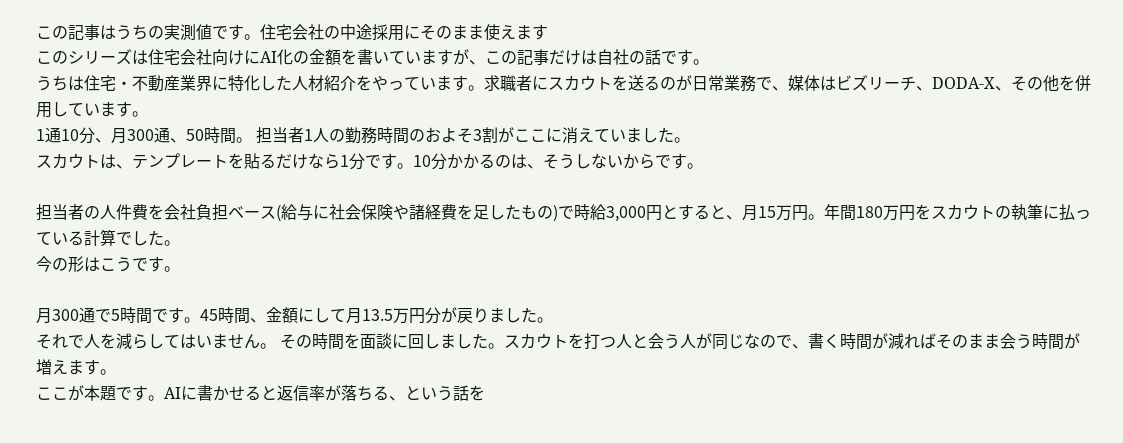この記事はうちの実測値です。住宅会社の中途採用にそのまま使えます
このシリーズは住宅会社向けにAI化の金額を書いていますが、この記事だけは自社の話です。
うちは住宅・不動産業界に特化した人材紹介をやっています。求職者にスカウトを送るのが日常業務で、媒体はビズリーチ、DODA-X、その他を併用しています。
1通10分、月300通、50時間。 担当者1人の勤務時間のおよそ3割がここに消えていました。
スカウトは、テンプレートを貼るだけなら1分です。10分かかるのは、そうしないからです。

担当者の人件費を会社負担ベース(給与に社会保険や諸経費を足したもの)で時給3,000円とすると、月15万円。年間180万円をスカウトの執筆に払っている計算でした。
今の形はこうです。

月300通で5時間です。45時間、金額にして月13.5万円分が戻りました。
それで人を減らしてはいません。 その時間を面談に回しました。スカウトを打つ人と会う人が同じなので、書く時間が減ればそのまま会う時間が増えます。
ここが本題です。AIに書かせると返信率が落ちる、という話を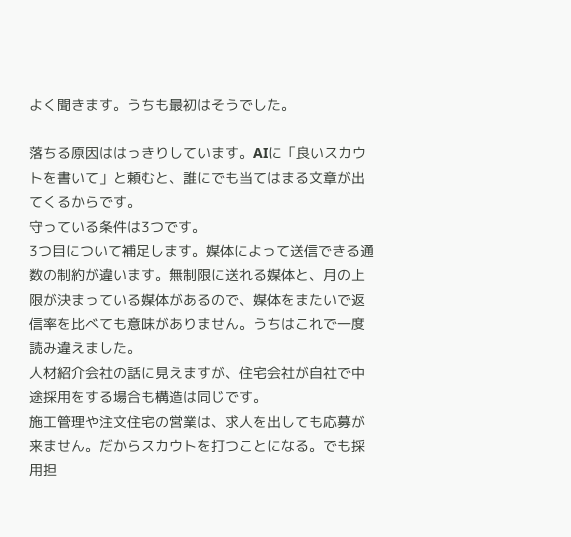よく聞きます。うちも最初はそうでした。

落ちる原因ははっきりしています。AIに「良いスカウトを書いて」と頼むと、誰にでも当てはまる文章が出てくるからです。
守っている条件は3つです。
3つ目について補足します。媒体によって送信できる通数の制約が違います。無制限に送れる媒体と、月の上限が決まっている媒体があるので、媒体をまたいで返信率を比べても意味がありません。うちはこれで一度読み違えました。
人材紹介会社の話に見えますが、住宅会社が自社で中途採用をする場合も構造は同じです。
施工管理や注文住宅の営業は、求人を出しても応募が来ません。だからスカウトを打つことになる。でも採用担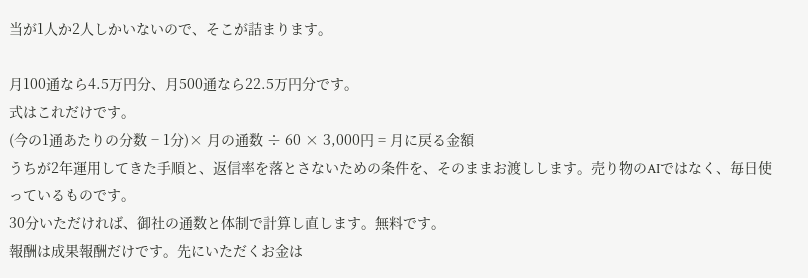当が1人か2人しかいないので、そこが詰まります。

月100通なら4.5万円分、月500通なら22.5万円分です。
式はこれだけです。
(今の1通あたりの分数 − 1分)× 月の通数 ÷ 60 × 3,000円 = 月に戻る金額
うちが2年運用してきた手順と、返信率を落とさないための条件を、そのままお渡しします。売り物のAIではなく、毎日使っているものです。
30分いただければ、御社の通数と体制で計算し直します。無料です。
報酬は成果報酬だけです。先にいただくお金は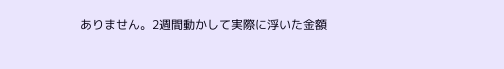ありません。2週間動かして実際に浮いた金額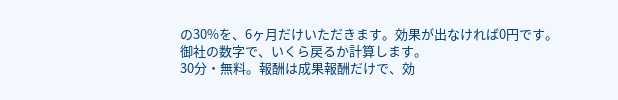の30%を、6ヶ月だけいただきます。効果が出なければ0円です。
御社の数字で、いくら戻るか計算します。
30分・無料。報酬は成果報酬だけで、効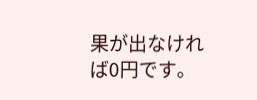果が出なければ0円です。